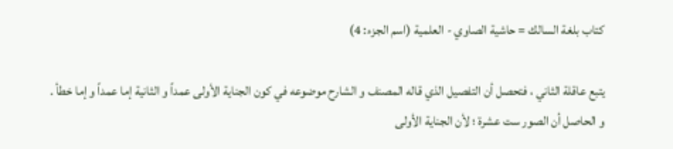كتاب بلغة السالك = حاشية الصاوي - العلمية (اسم الجزء: 4)

يتبع عاقلة الثاني ، فتحصل أن التفصيل الذي قاله المصنف و الشارح موضوعه في كون الجناية الأولى عمداً و الثانية إما عمداً و إما خطأ .
و الحاصل أن الصور ست عشرة ؛ لأن الجناية الأولى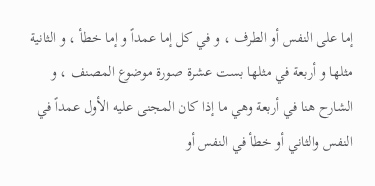إما على النفس أو الطرف ، و في كل إما عمداً و إما خطأ ، و الثانية مثلها و أربعة في مثلها بست عشرة صورة موضوع المصنف ، و الشارح هنا في أربعة وهي ما إذا كان المجنى عليه الأول عمداً في النفس والثاني أو خطأ في النفس أو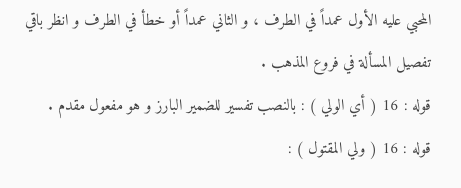المحبي عليه الأول عمداً في الطرف ، و الثاني عمداً أو خطأ في الطرف و انظر باقي تفصيل المسألة في فروع المذهب .
قوله : 16 ( أي الولي ) : بالنصب تفسير للضمير البارز و هو مفعول مقدم .
قوله : 16 ( ولي المقتول ) :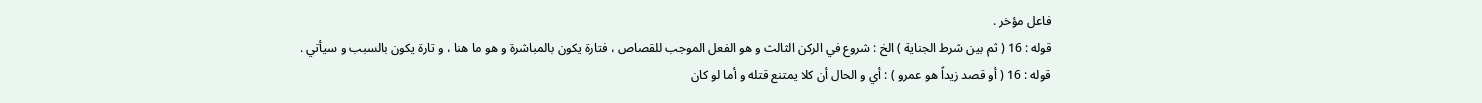فاعل مؤخر .
قوله : 16 ( ثم بين شرط الجناية ) الخ : شروع في الركن الثالث و هو الفعل الموجب للقصاص ، فتارة يكون بالمباشرة و هو ما هنا ، و تارة يكون بالسبب و سيأتي .
قوله : 16 ( أو قصد زيداً هو عمرو ) : أي و الحال أن كلا يمتنع قتله و أما لو كان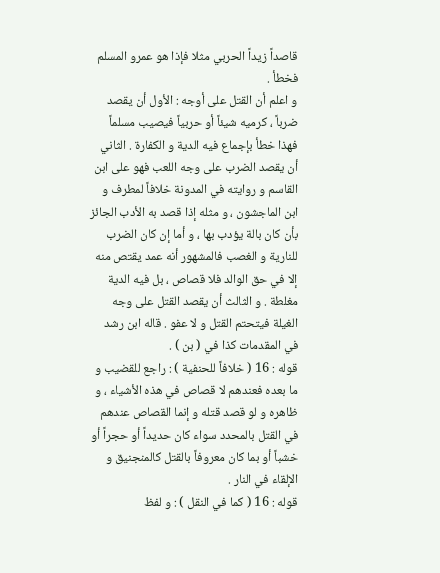قاصداً زيداً الحربي مثلا فإذا هو عمرو المسلم فخطأ .
و اعلم أن القتل على أوجه : الأول أن يقصد ضرباً ، كرميه شيئاً أو حربياً فيصيب مسلماً فهذا خطأ بإجماع فيه الدية و الكفارة . الثاني أن يقصد الضرب على وجه اللعب فهو على ابن القاسم و روايته في المدونة خلافاً لمطرف و ابن الماجشون ، و مثله إذا قصد به الأدب الجائز بأن كان بالة يؤدب بها ، و أما إن كان الضرب للنارية و الغصب فالمشهور أنه عمد يقتص منه إلا في حق الوالد فلا قصاص ، بل فيه الدية مغلطة . و الثالث أن يقصد القتل على وجه الغيلة فيتحتم القتل و لا عفو . قاله ابن رشد في المقدمات كذا في ( بن ) .
قوله : 16 ( خلافاً للحنفية ) : راجع للقضيب و ما بعده فعندهم لا قصاص في هذه الأشياء ، و ظاهره و لو قصد قتله و إنما القصاص عندهم في القتل بالمحدد سواء كان حديداً أو حجراً أو خشباً أو بما كان معروفاً بالقتل كالمنجنيق و الإلقاء في النار .
قوله : 16 ( كما في النقل ) : و لفظ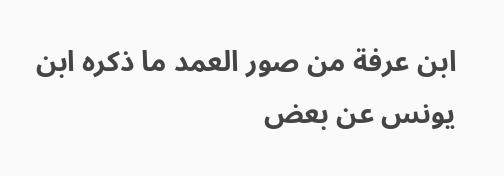ابن عرفة من صور العمد ما ذكره ابن يونس عن بعض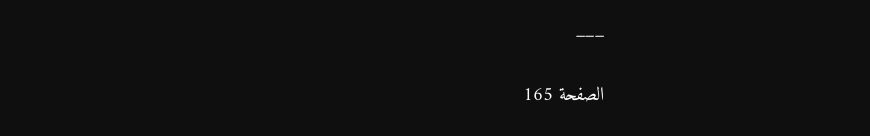___

الصفحة 165